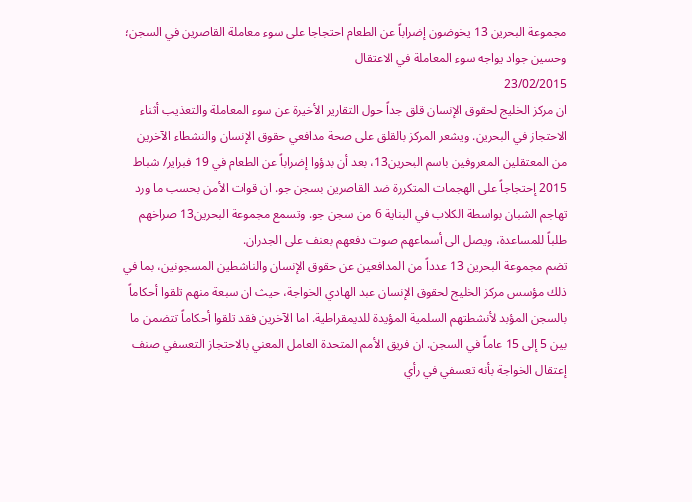مجموعة البحرين 13 يخوضون إضراباً عن الطعام احتجاجا على سوء معاملة القاصرين في السجن؛ وحسين جواد يواجه سوء المعاملة في الاعتقال
23/02/2015
ان مركز الخليج لحقوق الإنسان قلق جداً حول التقارير الأخيرة عن سوء المعاملة والتعذيب أثناء الاحتجاز في البحرين. ويشعر المركز بالقلق على صحة مدافعي حقوق الإنسان والنشطاء الآخرين من المعتقلين المعروفين باسم البحرين13، بعد أن بدؤوا إضراباً عن الطعام في 19 فبراير/ شباط 2015 إحتجاجاً على الهجمات المتكررة ضد القاصرين بسجن جو. ان قوات الأمن بحسب ما ورد تهاجم الشبان بواسطة الكلاب في البناية 6 من سجن جو. وتسمع مجموعة البحرين13 صراخهم طلباً للمساعدة، ويصل الى أسماعهم صوت دفعهم بعنف على الجدران.
تضم مجموعة البحرين 13 عدداً من المدافعين عن حقوق الإنسان والناشطين المسجونين، بما في ذلك مؤسس مركز الخليج لحقوق الإنسان عبد الهادي الخواجة، حيث ان سبعة منهم تلقوا أحكاماً بالسجن المؤبد لأنشطتهم السلمية المؤيدة للديمقراطية. اما الآخرين فقد تلقوا أحكاماً تتضمن ما بين 5 إلى 15 عاماً في السجن. ان فريق الأمم المتحدة العامل المعني بالاحتجاز التعسفي صنف إعتقال الخواجة بأنه تعسفي في رأي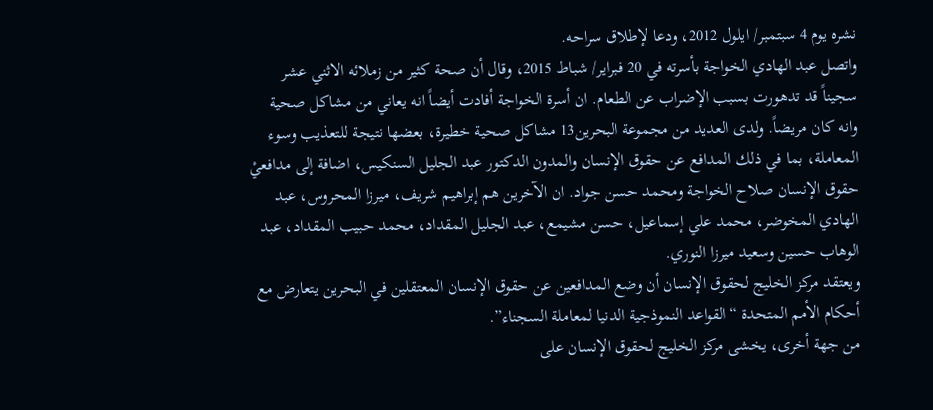نشره يوم 4 سبتمبر/ ايلول 2012، ودعا لإطلاق سراحه.
واتصل عبد الهادي الخواجة بأسرته في 20 فبراير/ شباط 2015، وقال أن صحة كثير من زملائه الاثني عشر سجيناً قد تدهورت بسبب الإضراب عن الطعام. ان أسرة الخواجة أفادت أيضاً انه يعاني من مشاكل صحية وانه كان مريضاً. ولدى العديد من مجموعة البحرين13 مشاكل صحية خطيرة، بعضها نتيجة للتعذيب وسوء المعاملة، بما في ذلك المدافع عن حقوق الإنسان والمدون الدكتور عبد الجليل السنكيس، اضافة إلى مدافعيْ حقوق الإنسان صلاح الخواجة ومحمد حسن جواد. ان الآخرين هم إبراهيم شريف، ميرزا المحروس، عبد الهادي المخوضر، محمد علي إسماعيل، حسن مشيمع، عبد الجليل المقداد، محمد حبيب المقداد، عبد الوهاب حسين وسعيد ميرزا النوري.
ويعتقد مركز الخليج لحقوق الإنسان أن وضع المدافعين عن حقوق الإنسان المعتقلين في البحرين يتعارض مع أحكام الأمم المتحدة “القواعد النموذجية الدنيا لمعاملة السجناء”.
من جهة أخرى، يخشى مركز الخليج لحقوق الإنسان على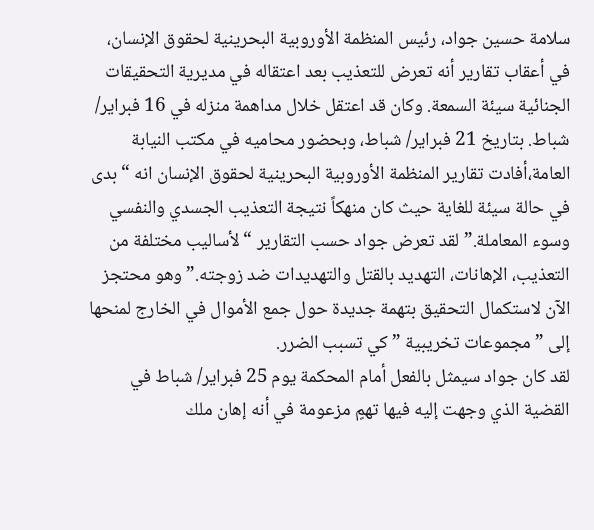سلامة حسين جواد، رئيس المنظمة الأوروبية البحرينية لحقوق الإنسان، في أعقاب تقارير أنه تعرض للتعذيب بعد اعتقاله في مديرية التحقيقات الجنائية سيئة السمعة. وكان قد اعتقل خلال مداهمة منزله في 16 فبراير/ شباط. بتاريخ 21 فبراير/ شباط، وبحضور محاميه في مكتب النيابة العامة،أفادت تقارير المنظمة الأوروبية البحرينية لحقوق الإنسان انه “بدى في حالة سيئة للغاية حيث كان منهكاً نتيجة التعذيب الجسدي والنفسي وسوء المعاملة.” لقد تعرض جواد حسب التقارير “لأساليب مختلفة من التعذيب، الإهانات، التهديد بالقتل والتهديدات ضد زوجته.” وهو محتجز الآن لاستكمال التحقيق بتهمة جديدة حول جمع الأموال في الخارج لمنحها إلى ” مجموعات تخريبية ” كي تسبب الضرر.
لقد كان جواد سيمثل بالفعل أمام المحكمة يوم 25 فبراير/ شباط في القضية الذي وجهت إليه فيها تهمٍ مزعومة في أنه إهان ملك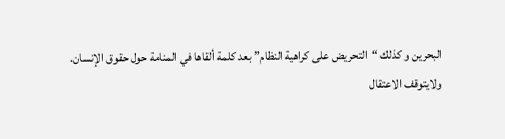البحرين و كذلك “التحريض على كراهية النظام” بعد كلمة ألقاها في المنامة حول حقوق الإنسان.
ولايتوقف الاعتقال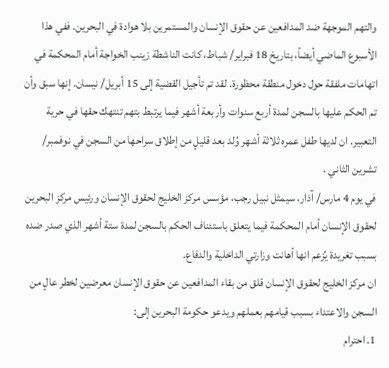والتهم الموجهة ضد المدافعين عن حقوق الإنسان والمستمرين بلا هوادة في البحرين. ففي هذا الأسبوع الماضي أيضاً، بتاريخ 18 فبراير/ شباط، كانت الناشطة زينب الخواجة أمام المحكمة في اتهامات ملفقة حول دخول منطقة محظورة. لقد تم تأجيل القضية إلى 15 أبريل/ نيسان. إنها سبق وأن تم الحكم عليها بالسجن لمدة أربع سنوات وأربعة أشهر فيما يرتبط بتهم تنتهك حقها في حرية التعبير. ان لديها طفل عمره ثلاثة أشهر وُلد بعد قليلٍ من إطلاق سراحها من السجن في نوفمبر/ تشرين الثاني .
في يوم 4 مارس/ آذار، سيمثل نبيل رجب، مؤسس مركز الخليج لحقوق الإنسان ورئيس مركز البحرين لحقوق الإنسان أمام المحكمة فيما يتعلق باستئناف الحكم بالسجن لمدة ستة أشهر الذي صدر ضده بسبب تغريدة يُزعم انها أهانت وزارتي الداخلية والدفاع.
ان مركز الخليج لحقوق الإنسان قلق من بقاء المدافعين عن حقوق الإنسان معرضين لخطر عالٍ من السجن والاعتداء بسبب قيامهم بعملهم ويدعو حكومة البحرين إلى:
1. احترام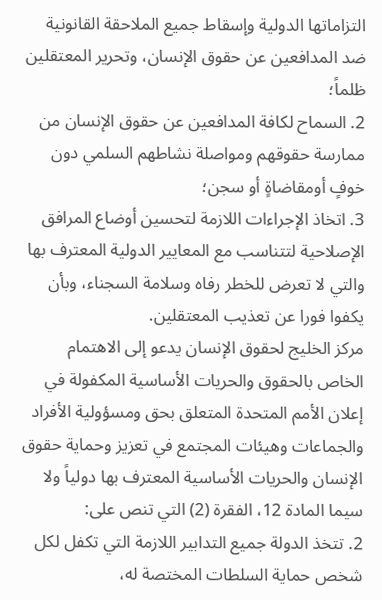التزاماتها الدولية وإسقاط جميع الملاحقة القانونية ضد المدافعين عن حقوق الإنسان، وتحرير المعتقلين ظلماً؛
2. السماح لكافة المدافعين عن حقوق الإنسان من ممارسة حقوقهم ومواصلة نشاطهم السلمي دون خوفٍ أومقاضاةٍ أو سجن؛
3. اتخاذ الإجراءات اللازمة لتحسين أوضاع المرافق الإصلاحية لتتناسب مع المعايير الدولية المعترف بها والتي لا تعرض للخطر رفاه وسلامة السجناء، وبأن يكفوا فورا عن تعذيب المعتقلين.
مركز الخليج لحقوق الإنسان يدعو إلى الاهتمام الخاص بالحقوق والحريات الأساسية المكفولة في إعلان الأمم المتحدة المتعلق بحق ومسؤولية الأفراد والجماعات وهيئات المجتمع في تعزيز وحماية حقوق الإنسان والحريات الأساسية المعترف بها دولياً ولا سيما المادة 12، الفقرة (2) التي تنص على:
2. تتخذ الدولة جميع التدابير اللازمة التي تكفل لكل شخص حماية السلطات المختصة له،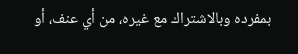بمفرده وبالاشتراك مع غيره، من أي عنف، أو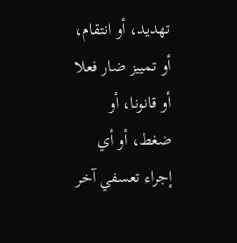تهديد، أو انتقام، أو تمييز ضار فعلا أو قانونا، أو ضغط، أو أي إجراء تعسفي آخر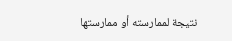نتيجة لممارسته أو ممارستها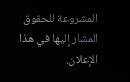المشروعة للحقوق المشار إليها في هذا الإعلان.